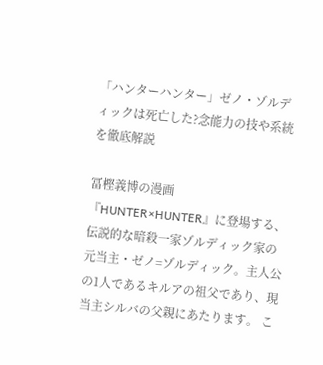「ハンターハンター」ゼノ・ゾルディックは死亡した?念能力の技や系統を徹底解説

冨樫義博の漫画『HUNTER×HUNTER』に登場する、伝説的な暗殺一家ゾルディック家の元当主・ゼノ=ゾルディック。主人公の1人であるキルアの祖父であり、現当主シルバの父親にあたります。 こ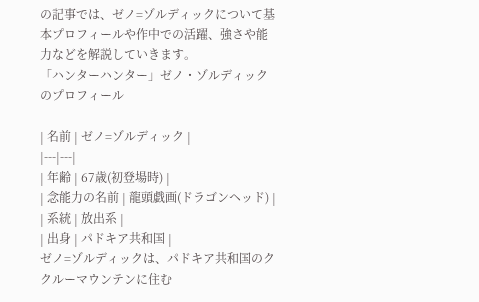の記事では、ゼノ=ゾルディックについて基本プロフィールや作中での活躍、強さや能力などを解説していきます。
「ハンターハンター」ゼノ・ゾルディックのプロフィール

| 名前 | ゼノ=ゾルディック |
|---|---|
| 年齢 | 67歳(初登場時) |
| 念能力の名前 | 龍頭戯画(ドラゴンヘッド) |
| 系統 | 放出系 |
| 出身 | パドキア共和国 |
ゼノ=ゾルディックは、パドキア共和国のククルーマウンテンに住む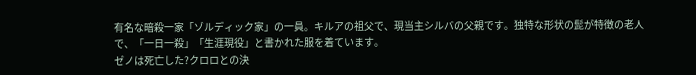有名な暗殺一家「ゾルディック家」の一員。キルアの祖父で、現当主シルバの父親です。独特な形状の髭が特徴の老人で、「一日一殺」「生涯現役」と書かれた服を着ています。
ゼノは死亡した?クロロとの決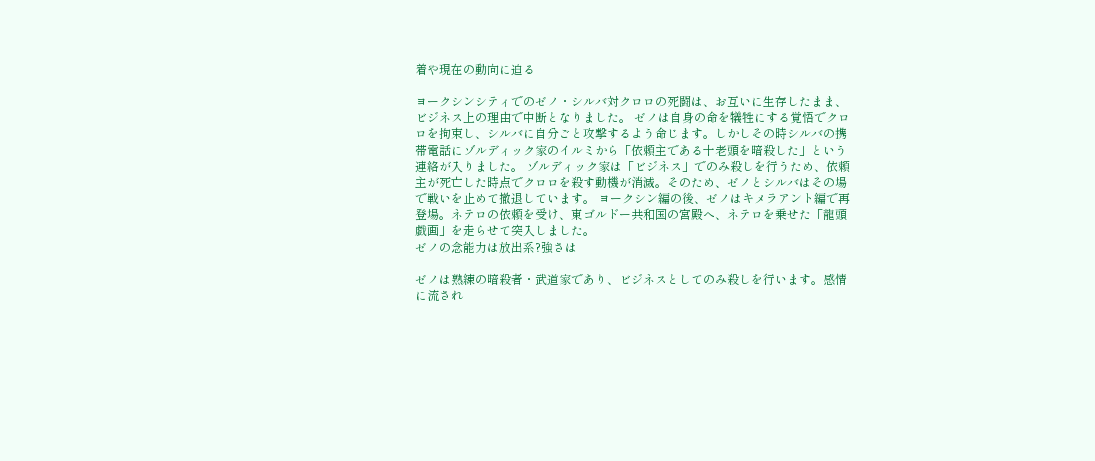着や現在の動向に迫る

ヨークシンシティでのゼノ・シルバ対クロロの死闘は、お互いに生存したまま、ビジネス上の理由で中断となりました。 ゼノは自身の命を犠牲にする覚悟でクロロを拘束し、シルバに自分ごと攻撃するよう命じます。しかしその時シルバの携帯電話にゾルディック家のイルミから「依頼主である十老頭を暗殺した」という連絡が入りました。 ゾルディック家は「ビジネス」でのみ殺しを行うため、依頼主が死亡した時点でクロロを殺す動機が消滅。そのため、ゼノとシルバはその場で戦いを止めて撤退しています。 ヨークシン編の後、ゼノはキメラアント編で再登場。ネテロの依頼を受け、東ゴルドー共和国の宮殿へ、ネテロを乗せた「龍頭戯画」を走らせて突入しました。
ゼノの念能力は放出系?強さは

ゼノは熟練の暗殺者・武道家であり、ビジネスとしてのみ殺しを行います。感情に流され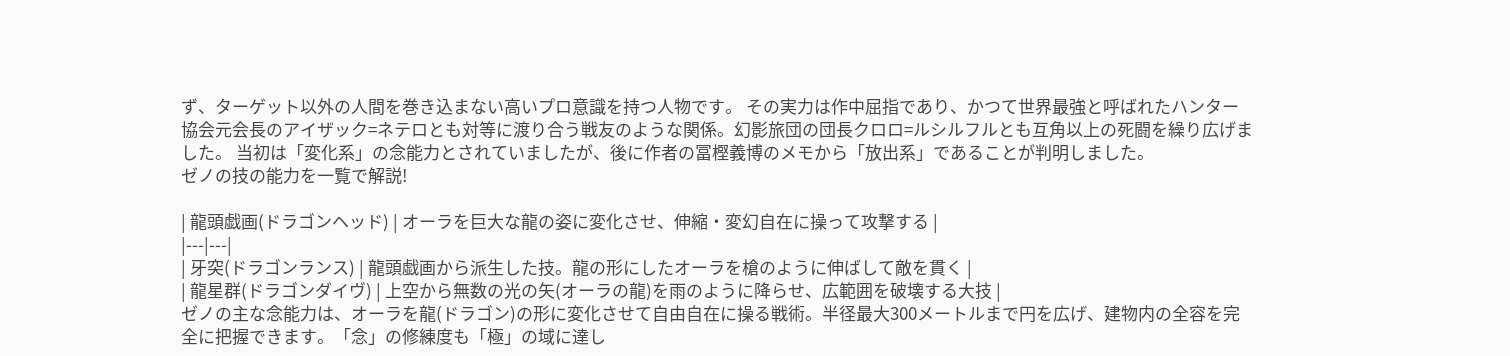ず、ターゲット以外の人間を巻き込まない高いプロ意識を持つ人物です。 その実力は作中屈指であり、かつて世界最強と呼ばれたハンター協会元会長のアイザック=ネテロとも対等に渡り合う戦友のような関係。幻影旅団の団長クロロ=ルシルフルとも互角以上の死闘を繰り広げました。 当初は「変化系」の念能力とされていましたが、後に作者の冨樫義博のメモから「放出系」であることが判明しました。
ゼノの技の能力を一覧で解説!

| 龍頭戯画(ドラゴンヘッド) | オーラを巨大な龍の姿に変化させ、伸縮・変幻自在に操って攻撃する |
|---|---|
| 牙突(ドラゴンランス) | 龍頭戯画から派生した技。龍の形にしたオーラを槍のように伸ばして敵を貫く |
| 龍星群(ドラゴンダイヴ) | 上空から無数の光の矢(オーラの龍)を雨のように降らせ、広範囲を破壊する大技 |
ゼノの主な念能力は、オーラを龍(ドラゴン)の形に変化させて自由自在に操る戦術。半径最大300メートルまで円を広げ、建物内の全容を完全に把握できます。「念」の修練度も「極」の域に達し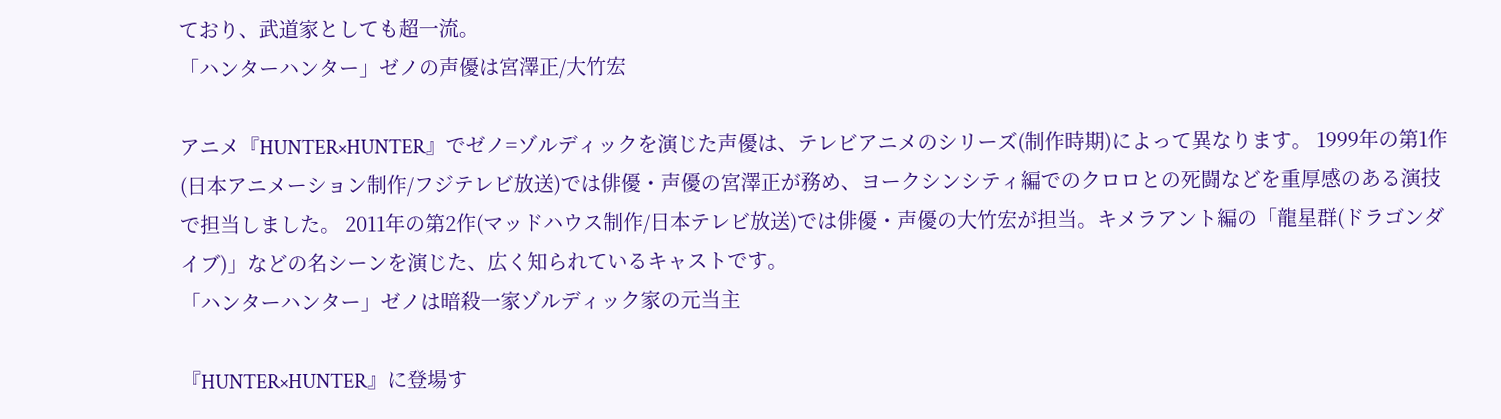ており、武道家としても超一流。
「ハンターハンター」ゼノの声優は宮澤正/大竹宏

アニメ『HUNTER×HUNTER』でゼノ=ゾルディックを演じた声優は、テレビアニメのシリーズ(制作時期)によって異なります。 1999年の第1作(日本アニメーション制作/フジテレビ放送)では俳優・声優の宮澤正が務め、ヨークシンシティ編でのクロロとの死闘などを重厚感のある演技で担当しました。 2011年の第2作(マッドハウス制作/日本テレビ放送)では俳優・声優の大竹宏が担当。キメラアント編の「龍星群(ドラゴンダイブ)」などの名シーンを演じた、広く知られているキャストです。
「ハンターハンター」ゼノは暗殺一家ゾルディック家の元当主

『HUNTER×HUNTER』に登場す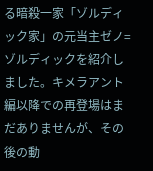る暗殺一家「ゾルディック家」の元当主ゼノ=ゾルディックを紹介しました。キメラアント編以降での再登場はまだありませんが、その後の動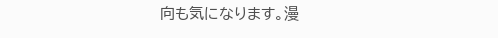向も気になります。漫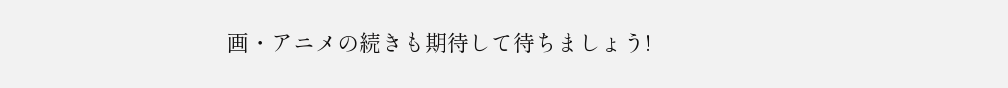画・アニメの続きも期待して待ちましょう!